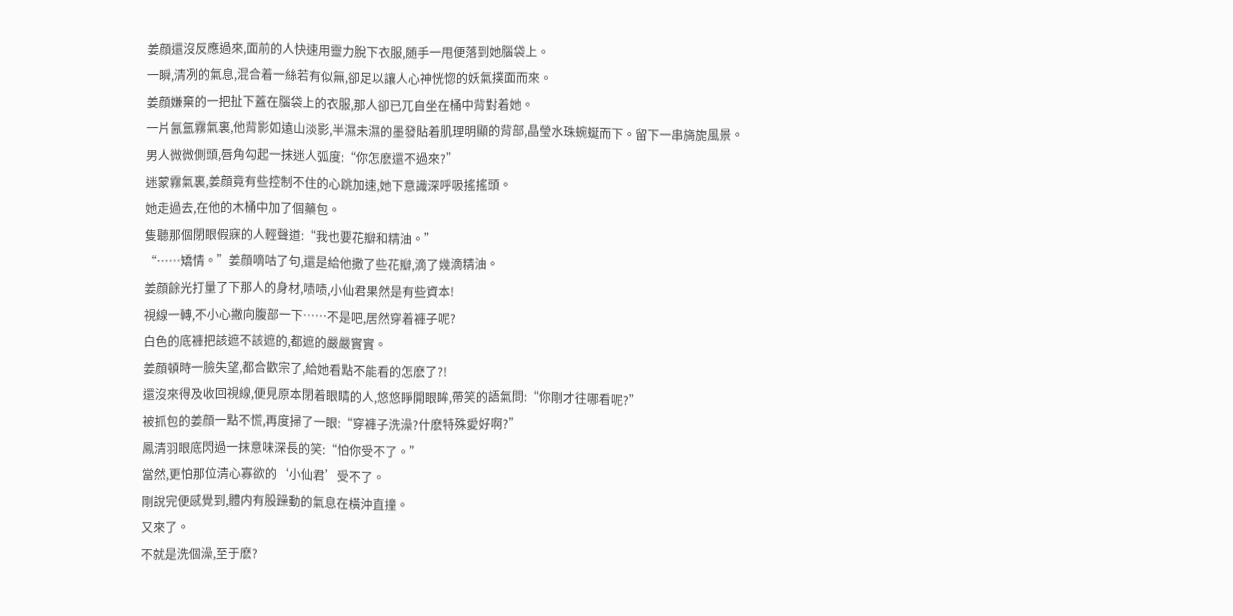姜顔還沒反應過來,面前的人快速用靈力脫下衣服,随手一甩便落到她腦袋上。
一瞬,清冽的氣息,混合着一絲若有似無,卻足以讓人心神恍惚的妖氣撲面而來。
姜顔嫌棄的一把扯下蓋在腦袋上的衣服,那人卻已兀自坐在桶中背對着她。
一片氤氲霧氣裏,他背影如遠山淡影,半濕未濕的墨發貼着肌理明顯的背部,晶瑩水珠蜿蜒而下。留下一串旖旎風景。
男人微微側頭,唇角勾起一抹迷人弧度:“你怎麽還不過來?”
迷蒙霧氣裏,姜顔竟有些控制不住的心跳加速,她下意識深呼吸搖搖頭。
她走過去,在他的木桶中加了個藥包。
隻聽那個閉眼假寐的人輕聲道:“我也要花瓣和精油。”
“……矯情。”姜顔嘀咕了句,還是給他撒了些花瓣,滴了幾滴精油。
姜顔餘光打量了下那人的身材,啧啧,小仙君果然是有些資本!
視線一轉,不小心撇向腹部一下……不是吧,居然穿着褲子呢?
白色的底褲把該遮不該遮的,都遮的嚴嚴實實。
姜顔頓時一臉失望,都合歡宗了,給她看點不能看的怎麽了?!
還沒來得及收回視線,便見原本閉着眼睛的人,悠悠睜開眼眸,帶笑的語氣問:“你剛才往哪看呢?”
被抓包的姜顔一點不慌,再度掃了一眼:“穿褲子洗澡?什麽特殊愛好啊?”
鳳清羽眼底閃過一抹意味深長的笑:“怕你受不了。”
當然,更怕那位清心寡欲的‘小仙君’受不了。
剛說完便感覺到,體内有股躁動的氣息在橫沖直撞。
又來了。
不就是洗個澡,至于麽?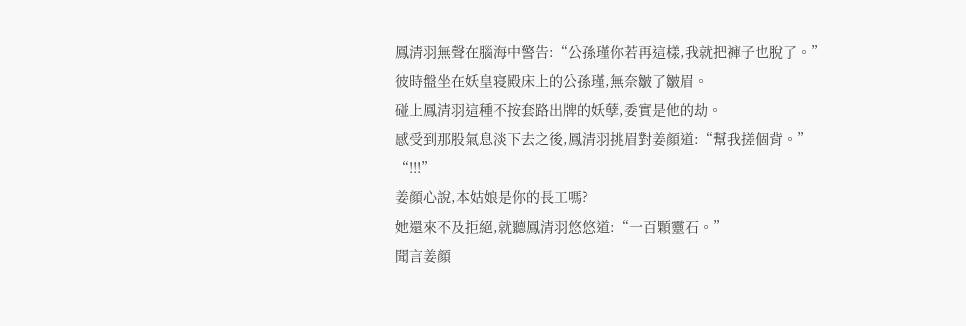鳳清羽無聲在腦海中警告:“公孫瑾你若再這樣,我就把褲子也脫了。”
彼時盤坐在妖皇寝殿床上的公孫瑾,無奈皺了皺眉。
碰上鳳清羽這種不按套路出牌的妖孽,委實是他的劫。
感受到那股氣息淡下去之後,鳳清羽挑眉對姜顔道:“幫我搓個背。”
“!!!”
姜顔心說,本姑娘是你的長工嗎?
她還來不及拒絕,就聽鳳清羽悠悠道:“一百顆靈石。”
聞言姜顔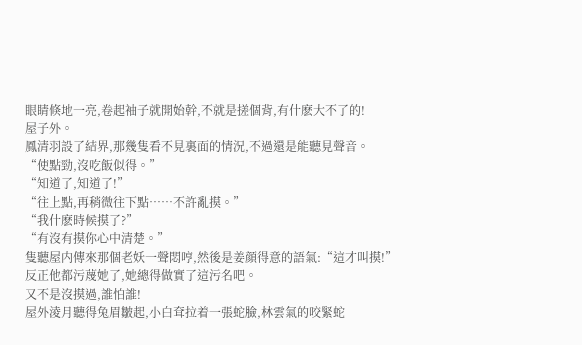眼睛倏地一亮,卷起袖子就開始幹,不就是搓個背,有什麽大不了的!
屋子外。
鳳清羽設了結界,那幾隻看不見裏面的情況,不過還是能聽見聲音。
“使點勁,沒吃飯似得。”
“知道了,知道了!”
“往上點,再稍微往下點……不許亂摸。”
“我什麽時候摸了?”
“有沒有摸你心中清楚。”
隻聽屋内傳來那個老妖一聲悶哼,然後是姜顔得意的語氣:“這才叫摸!”
反正他都污蔑她了,她總得做實了這污名吧。
又不是沒摸過,誰怕誰!
屋外淩月聽得兔眉皺起,小白耷拉着一張蛇臉,林雲氣的咬緊蛇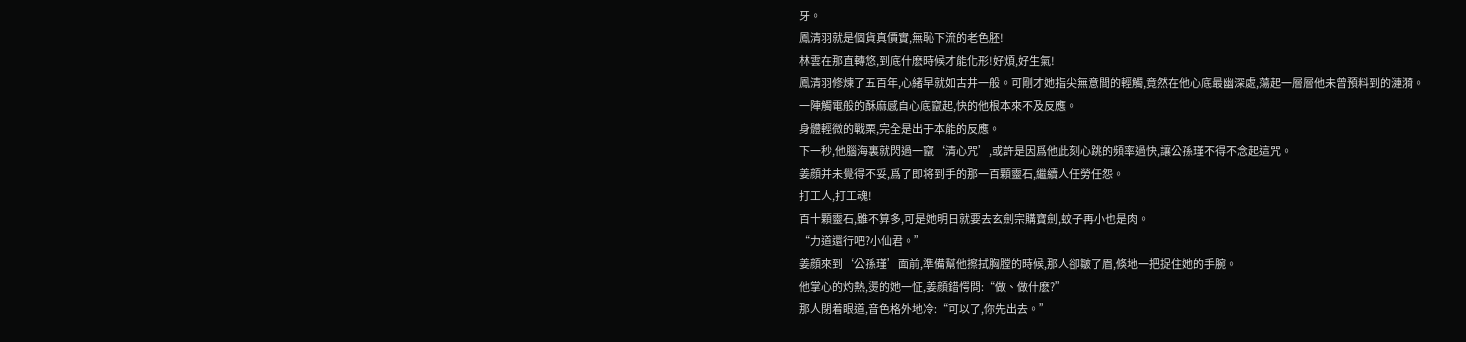牙。
鳳清羽就是個貨真價實,無恥下流的老色胚!
林雲在那直轉悠,到底什麽時候才能化形!好煩,好生氣!
鳳清羽修煉了五百年,心緒早就如古井一般。可剛才她指尖無意間的輕觸,竟然在他心底最幽深處,蕩起一層層他未曾預料到的漣漪。
一陣觸電般的酥麻感自心底竄起,快的他根本來不及反應。
身體輕微的戰栗,完全是出于本能的反應。
下一秒,他腦海裏就閃過一竄‘清心咒’,或許是因爲他此刻心跳的頻率過快,讓公孫瑾不得不念起這咒。
姜顔并未覺得不妥,爲了即将到手的那一百顆靈石,繼續人任勞任怨。
打工人,打工魂!
百十顆靈石,雖不算多,可是她明日就要去玄劍宗購寶劍,蚊子再小也是肉。
“力道還行吧?小仙君。”
姜顔來到‘公孫瑾’面前,準備幫他擦拭胸膛的時候,那人卻皺了眉,倏地一把捉住她的手腕。
他掌心的灼熱,燙的她一怔,姜顔錯愕問:“做、做什麽?”
那人閉着眼道,音色格外地冷:“可以了,你先出去。”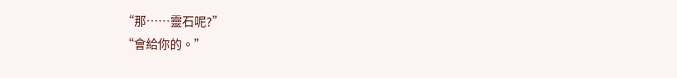“那……靈石呢?”
“會給你的。”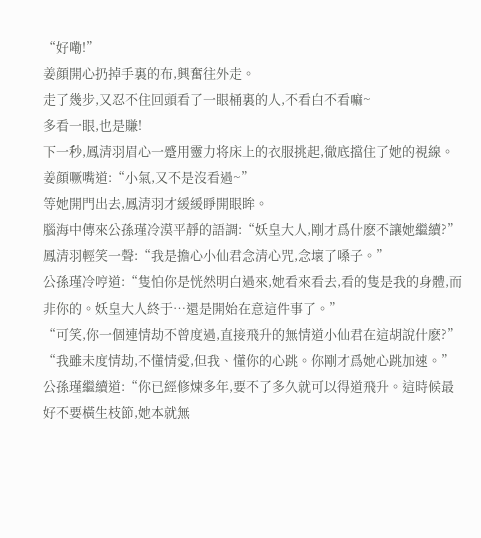“好嘞!”
姜顔開心扔掉手裏的布,興奮往外走。
走了幾步,又忍不住回頭看了一眼桶裏的人,不看白不看嘛~
多看一眼,也是賺!
下一秒,鳳清羽眉心一蹙用靈力将床上的衣服挑起,徹底擋住了她的視線。
姜顔噘嘴道:“小氣,又不是沒看過~”
等她開門出去,鳳清羽才緩緩睜開眼眸。
腦海中傳來公孫瑾冷漠平靜的語調:“妖皇大人,剛才爲什麽不讓她繼續?”
鳳清羽輕笑一聲:“我是擔心小仙君念清心咒,念壞了嗓子。”
公孫瑾冷哼道:“隻怕你是恍然明白過來,她看來看去,看的隻是我的身體,而非你的。妖皇大人終于…還是開始在意這件事了。”
“可笑,你一個連情劫不曾度過,直接飛升的無情道小仙君在這胡說什麽?”
“我雖未度情劫,不懂情愛,但我、懂你的心跳。你剛才爲她心跳加速。”
公孫瑾繼續道:“你已經修煉多年,要不了多久就可以得道飛升。這時候最好不要橫生枝節,她本就無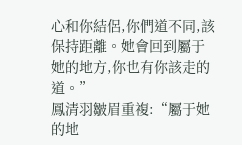心和你結侶,你們道不同,該保持距離。她會回到屬于她的地方,你也有你該走的道。”
鳳清羽皺眉重複:“屬于她的地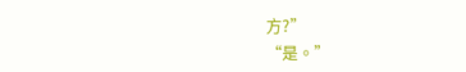方?”
“是。”